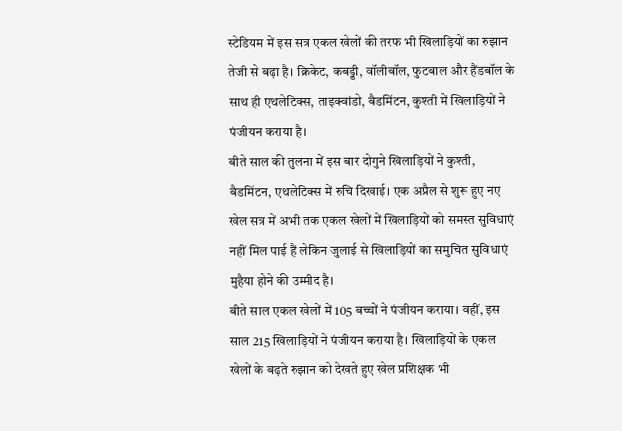स्टेडियम में इस सत्र एकल खेलों की तरफ भी खिलाड़ियों का रुझान तेजी से बढ़ा है। क्रिकेट, कबड्डी, वॉलीबॉल, फुटबाल और हैंडबॉल के साथ ही एथलेटिक्स, ताइक्वांडो, बैडमिंटन, कुश्ती में खिलाड़ियों ने पंजीयन कराया है।
बीते साल की तुलना में इस बार दोगुने खिलाड़ियों ने कुश्ती, बैडमिंटन, एथलेटिक्स में रुचि दिखाई। एक अप्रैल से शुरू हुए नए खेल सत्र में अभी तक एकल खेलों में खिलाड़ियों को समस्त सुविधाएं नहीं मिल पाई हैं लेकिन जुलाई से खिलाड़ियों का समुचित सुविधाएं मुहैया होने की उम्मीद है।
बीते साल एकल खेलों में 105 बच्चों ने पंजीयन कराया। वहीं, इस साल 215 खिलाड़ियों ने पंजीयन कराया है। खिलाड़ियों के एकल खेलों के बढ़ते रुझान को देखते हुए खेल प्रशिक्षक भी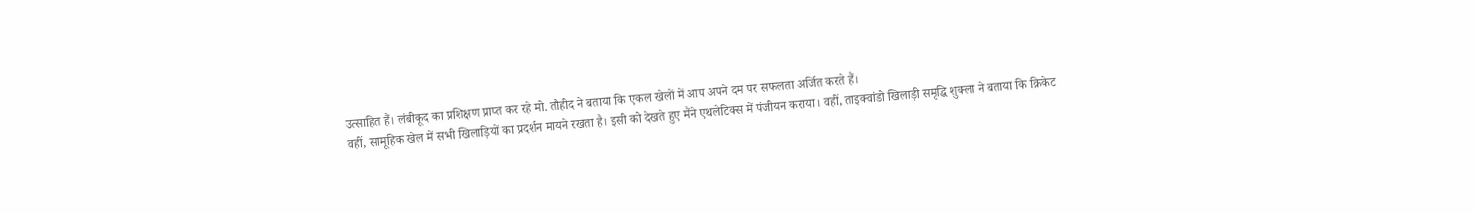उत्साहित हैं। लंबीकूद का प्रशिक्षण प्राप्त कर रहे मो. तौहीद ने बताया कि एकल खेलों में आप अपने दम पर सफलता अर्जित करते हैं।
वहीं, सामूहिक खेल में सभी खिलाड़ियों का प्रदर्शन मायने रखता है। इसी को देखते हुए मैंने एथलेटिक्स में पंजीयन कराया। वहीं, ताइक्वांडो खिलाड़ी समृद्धि शुक्ला ने बताया कि क्रिकेट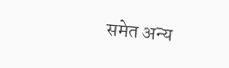समेत अन्य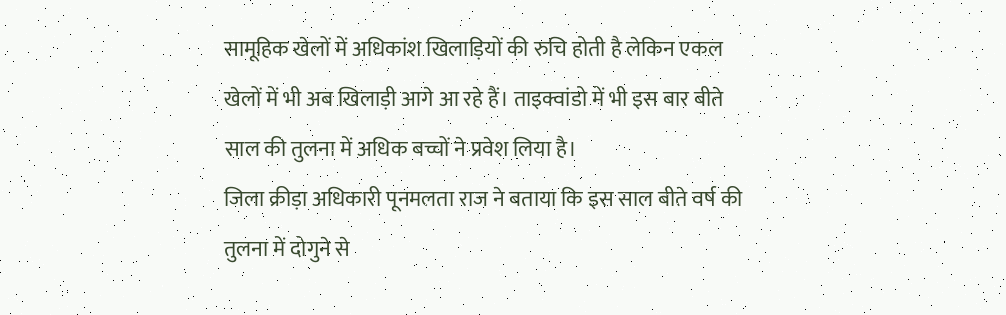सामूहिक खेलों में अधिकांश खिलाड़ियों की रुचि होती है लेकिन एकल खेलों में भी अब खिलाड़ी आगे आ रहे हैं। ताइक्वांडो में भी इस बार बीते साल की तुलना में अधिक बच्चों ने प्रवेश लिया है।
जिला क्रीड़ा अधिकारी पूनमलता राज ने बताया कि इस साल बीते वर्ष की तुलना में दोगुने से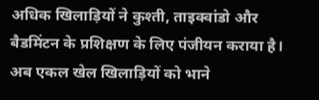अधिक खिलाड़ियों ने कुश्ती, ताइक्वांडो और बैडमिंटन के प्रशिक्षण के लिए पंजीयन कराया है। अब एकल खेल खिलाड़ियों को भाने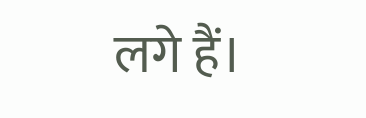लगे हैं।